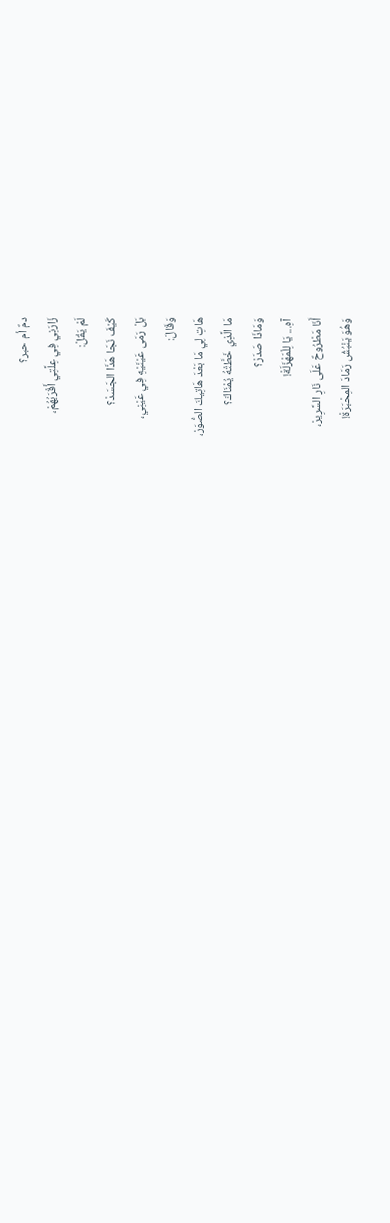دمٌ أم حبر؟
زَارَنِي فِي عِلَّتِي أَقْرَبُهُمْ،
لَمْ يَقُلْ:
كَيْفَ نَجَا هَذَا الجَسَدْ؟
بَلْ رَمَى عَيْنَيْهِ فِي عَيْنِي،
وَقَالَ:
هَاتِ لِي مَا بَعْدَ هَاتِيكَ الصُّوَرْ،
مَا الَّذِي خَطَّتْهُ يُمْنَاكَ؟
وَمَاذَا صَدَرْ؟
آهِ... يَا لِلْمَهْزَلَةْ!
أَنَا مَطْرُوحٌ عَلَى نَارِ السَّرِيرْ،
وَهُوَ يَنْبُشُ رَمَادَ المِحْبَرَةْ!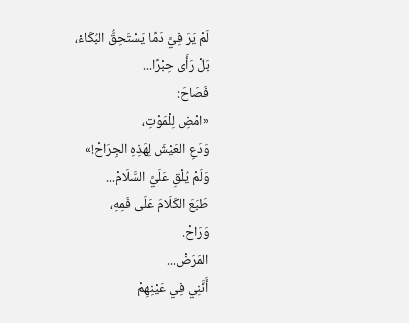لَمْ يَرَ فِيَّ دَمًا يَسْتَحِقُّ البُكَاءْ،
بَلْ رَأَى حِبْرًا...
فَصَاحَ:
«امْضِ لِلْمَوْتِ،
وَدَعِ العَيْشَ لِهَذِهِ الجِرَاحْ!»
وَلَمْ يُلْقِ عَلَيَّ السَّلَامْ...
طَبَعَ الكَلَامَ عَلَى فَمِهِ،
وَرَاحْ.
المَرَضْ...
أَنَّنِي فِي عَيْنِهِمْ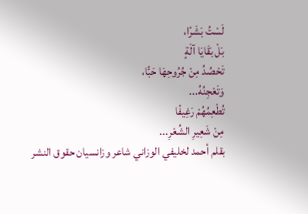لَسْتُ بَشَرًا،
بَلْ بَقَايَا آلَةٍ
تَحْصُدُ مِنْ جُرُوحِهَا حَبًّا،
وَتَعْجِنُهُ...
تُطْعِمُهُمْ رَغِيفًا
مِنْ شَعِيرِ الشِّعْرِ...
بقلم أحمد لخليفي الوزاني شاعر وزانسيان حقوق النشر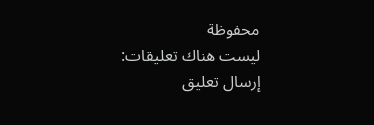محفوظة
ليست هناك تعليقات:
إرسال تعليق